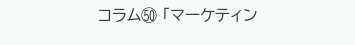コラム㊿ 「マーケティン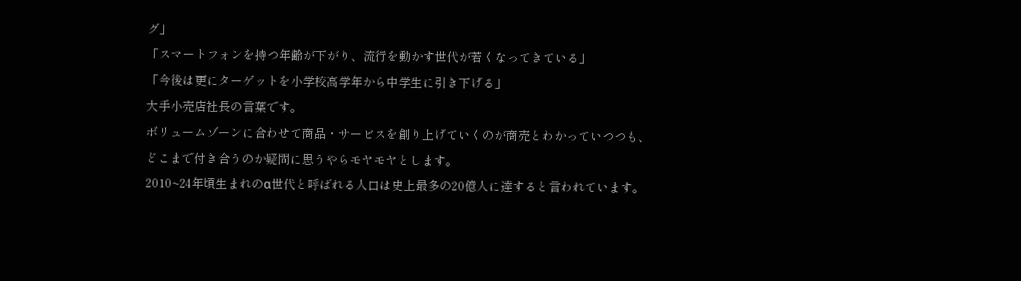グ」
「スマートフォンを持つ年齢が下がり、流行を動かす世代が若くなってきている」
「今後は更にターゲットを小学校高学年から中学生に引き下げる」
大手小売店社長の言葉です。
ボリュームゾーンに合わせて商品・サービスを創り上げていくのが商売とわかっていつつも、
どこまで付き合うのか疑問に思うやらモヤモヤとします。
2010~24年頃生まれのα世代と呼ばれる人口は史上最多の20億人に達すると言われています。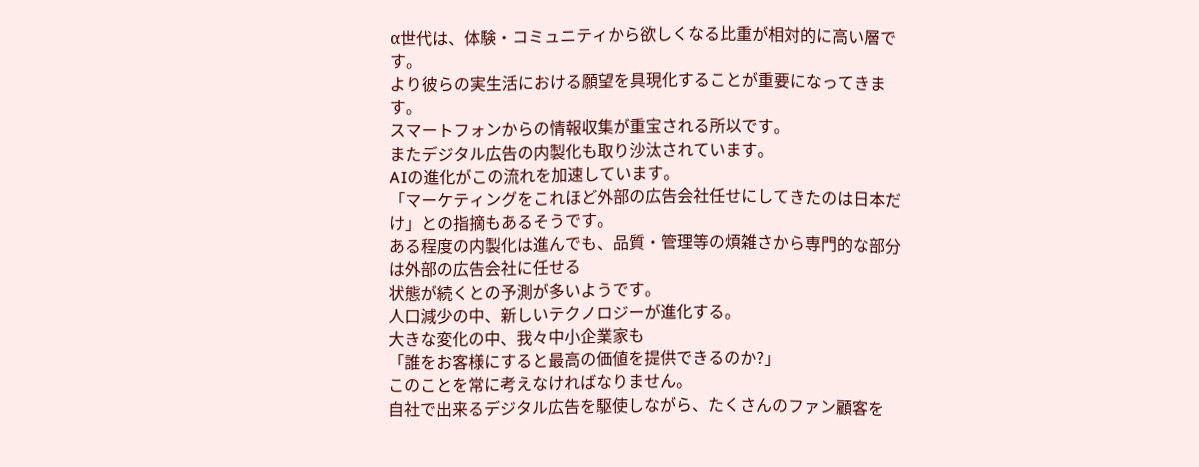α世代は、体験・コミュニティから欲しくなる比重が相対的に高い層です。
より彼らの実生活における願望を具現化することが重要になってきます。
スマートフォンからの情報収集が重宝される所以です。
またデジタル広告の内製化も取り沙汰されています。
AIの進化がこの流れを加速しています。
「マーケティングをこれほど外部の広告会社任せにしてきたのは日本だけ」との指摘もあるそうです。
ある程度の内製化は進んでも、品質・管理等の煩雑さから専門的な部分は外部の広告会社に任せる
状態が続くとの予測が多いようです。
人口減少の中、新しいテクノロジーが進化する。
大きな変化の中、我々中小企業家も
「誰をお客様にすると最高の価値を提供できるのか?」
このことを常に考えなければなりません。
自社で出来るデジタル広告を駆使しながら、たくさんのファン顧客を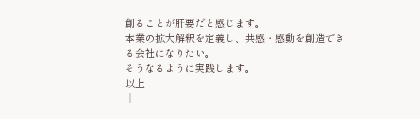創ることが肝要だと感じます。
本業の拡大解釈を定義し、共感・感動を創造できる会社になりたい。
そうなるように実践します。
以上
│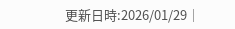更新日時:2026/01/29│